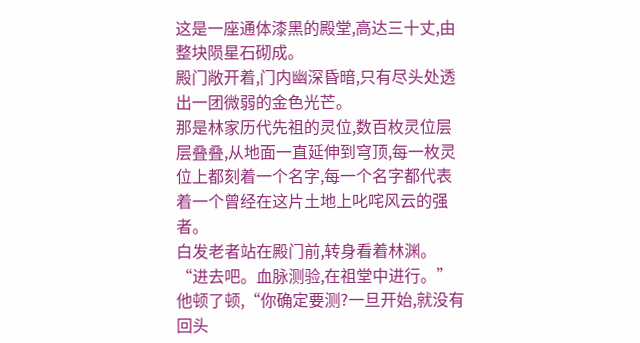这是一座通体漆黑的殿堂,高达三十丈,由整块陨星石砌成。
殿门敞开着,门内幽深昏暗,只有尽头处透出一团微弱的金色光芒。
那是林家历代先祖的灵位,数百枚灵位层层叠叠,从地面一直延伸到穹顶,每一枚灵位上都刻着一个名字,每一个名字都代表着一个曾经在这片土地上叱咤风云的强者。
白发老者站在殿门前,转身看着林渊。
“进去吧。血脉测验,在祖堂中进行。”
他顿了顿,“你确定要测?一旦开始,就没有回头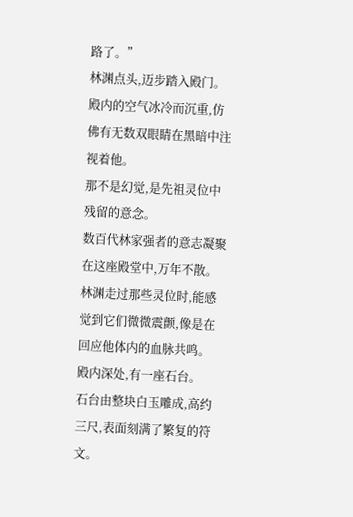路了。”
林渊点头,迈步踏入殿门。
殿内的空气冰冷而沉重,仿佛有无数双眼睛在黑暗中注视着他。
那不是幻觉,是先祖灵位中残留的意念。
数百代林家强者的意志凝聚在这座殿堂中,万年不散。
林渊走过那些灵位时,能感觉到它们微微震颤,像是在回应他体内的血脉共鸣。
殿内深处,有一座石台。
石台由整块白玉雕成,高约三尺,表面刻满了繁复的符文。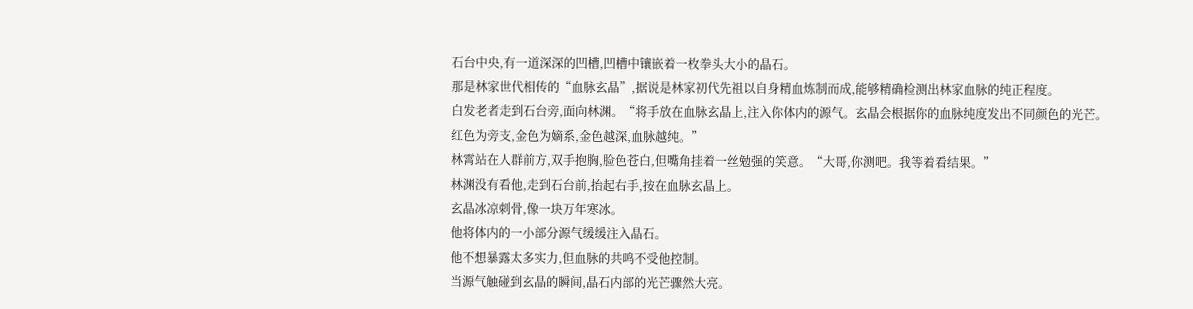石台中央,有一道深深的凹槽,凹槽中镶嵌着一枚拳头大小的晶石。
那是林家世代相传的“血脉玄晶”,据说是林家初代先祖以自身精血炼制而成,能够精确检测出林家血脉的纯正程度。
白发老者走到石台旁,面向林渊。“将手放在血脉玄晶上,注入你体内的源气。玄晶会根据你的血脉纯度发出不同颜色的光芒。
红色为旁支,金色为嫡系,金色越深,血脉越纯。”
林霄站在人群前方,双手抱胸,脸色苍白,但嘴角挂着一丝勉强的笑意。“大哥,你测吧。我等着看结果。”
林渊没有看他,走到石台前,抬起右手,按在血脉玄晶上。
玄晶冰凉刺骨,像一块万年寒冰。
他将体内的一小部分源气缓缓注入晶石。
他不想暴露太多实力,但血脉的共鸣不受他控制。
当源气触碰到玄晶的瞬间,晶石内部的光芒骤然大亮。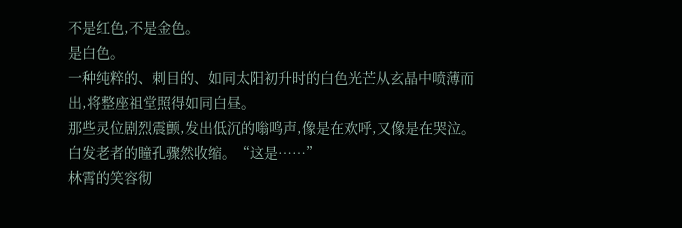不是红色,不是金色。
是白色。
一种纯粹的、刺目的、如同太阳初升时的白色光芒从玄晶中喷薄而出,将整座祖堂照得如同白昼。
那些灵位剧烈震颤,发出低沉的嗡鸣声,像是在欢呼,又像是在哭泣。
白发老者的瞳孔骤然收缩。“这是……”
林霄的笑容彻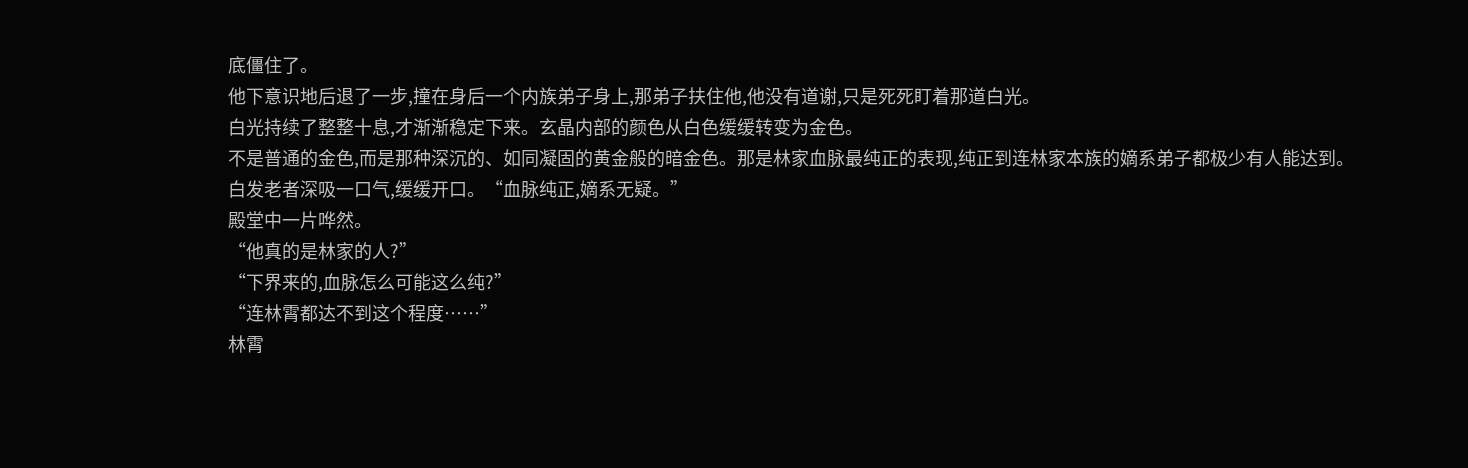底僵住了。
他下意识地后退了一步,撞在身后一个内族弟子身上,那弟子扶住他,他没有道谢,只是死死盯着那道白光。
白光持续了整整十息,才渐渐稳定下来。玄晶内部的颜色从白色缓缓转变为金色。
不是普通的金色,而是那种深沉的、如同凝固的黄金般的暗金色。那是林家血脉最纯正的表现,纯正到连林家本族的嫡系弟子都极少有人能达到。
白发老者深吸一口气,缓缓开口。“血脉纯正,嫡系无疑。”
殿堂中一片哗然。
“他真的是林家的人?”
“下界来的,血脉怎么可能这么纯?”
“连林霄都达不到这个程度……”
林霄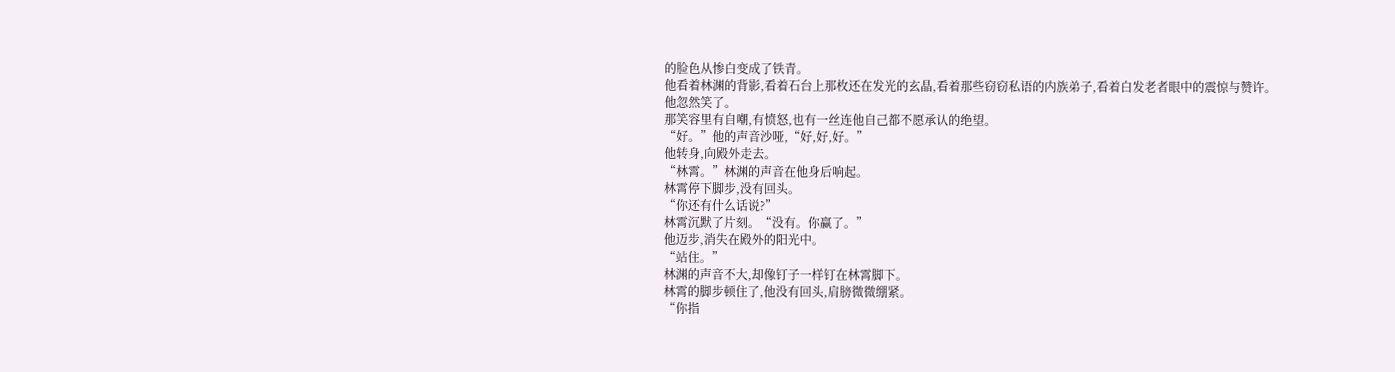的脸色从惨白变成了铁青。
他看着林渊的背影,看着石台上那枚还在发光的玄晶,看着那些窃窃私语的内族弟子,看着白发老者眼中的震惊与赞许。
他忽然笑了。
那笑容里有自嘲,有愤怒,也有一丝连他自己都不愿承认的绝望。
“好。”他的声音沙哑,“好,好,好。”
他转身,向殿外走去。
“林霄。”林渊的声音在他身后响起。
林霄停下脚步,没有回头。
“你还有什么话说?”
林霄沉默了片刻。“没有。你赢了。”
他迈步,消失在殿外的阳光中。
“站住。”
林渊的声音不大,却像钉子一样钉在林霄脚下。
林霄的脚步顿住了,他没有回头,肩膀微微绷紧。
“你指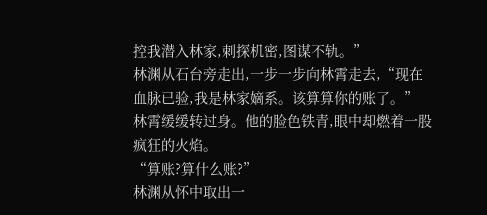控我潜入林家,刺探机密,图谋不轨。”
林渊从石台旁走出,一步一步向林霄走去,“现在血脉已验,我是林家嫡系。该算算你的账了。”
林霄缓缓转过身。他的脸色铁青,眼中却燃着一股疯狂的火焰。
“算账?算什么账?”
林渊从怀中取出一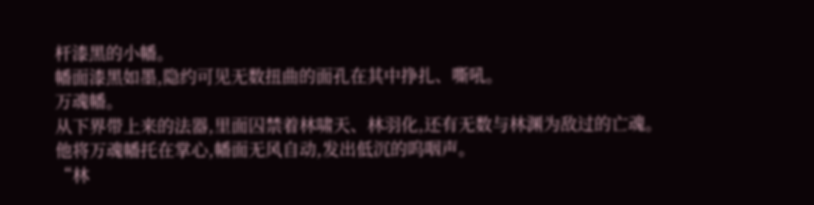杆漆黑的小幡。
幡面漆黑如墨,隐约可见无数扭曲的面孔在其中挣扎、嘶吼。
万魂幡。
从下界带上来的法器,里面囚禁着林啸天、林羽化,还有无数与林渊为敌过的亡魂。
他将万魂幡托在掌心,幡面无风自动,发出低沉的呜咽声。
“林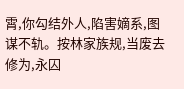霄,你勾结外人,陷害嫡系,图谋不轨。按林家族规,当废去修为,永囚